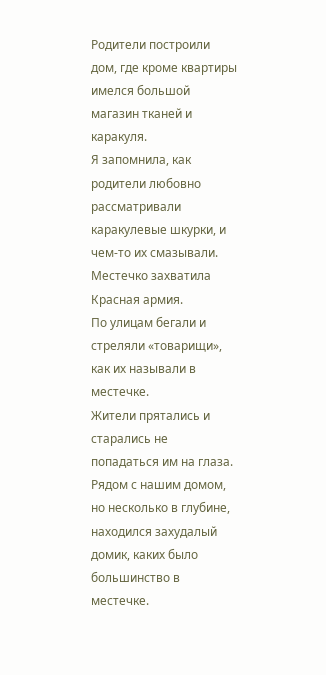Родители построили дом, где кроме квартиры имелся большой магазин тканей и каракуля.
Я запомнила, как родители любовно рассматривали каракулевые шкурки, и чем-то их смазывали.
Местечко захватила Красная армия.
По улицам бегали и стреляли «товарищи», как их называли в местечке.
Жители прятались и старались не попадаться им на глаза.
Рядом с нашим домом, но несколько в глубине, находился захудалый домик, каких было большинство в местечке.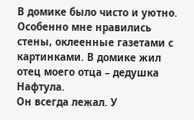В домике было чисто и уютно. Особенно мне нравились стены, оклеенные газетами с картинками. В домике жил отец моего отца – дедушка Нафтула.
Он всегда лежал. У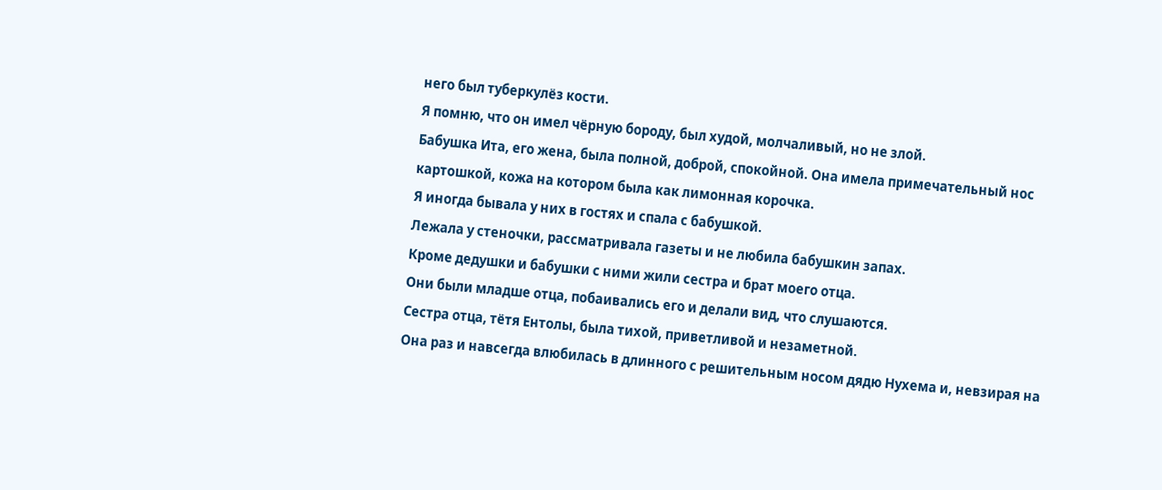него был туберкулёз кости.
Я помню, что он имел чёрную бороду, был худой, молчаливый, но не злой.
Бабушка Ита, его жена, была полной, доброй, спокойной. Она имела примечательный нос картошкой, кожа на котором была как лимонная корочка.
Я иногда бывала у них в гостях и спала с бабушкой.
Лежала у стеночки, рассматривала газеты и не любила бабушкин запах.
Кроме дедушки и бабушки с ними жили сестра и брат моего отца.
Они были младше отца, побаивались его и делали вид, что слушаются.
Сестра отца, тётя Ентолы, была тихой, приветливой и незаметной.
Она раз и навсегда влюбилась в длинного с решительным носом дядю Нухема и, невзирая на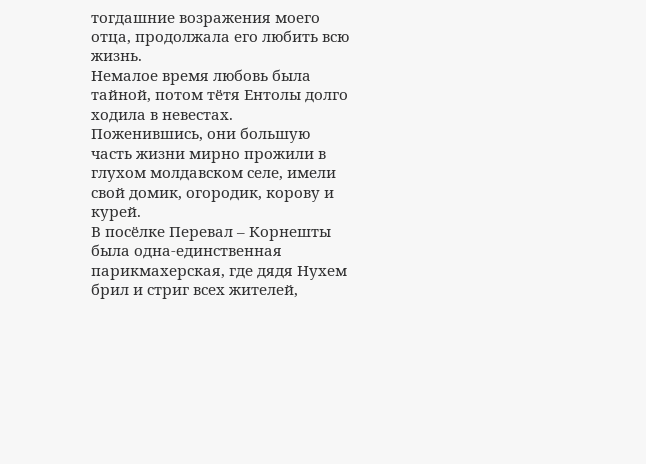тогдашние возражения моего отца, продолжала его любить всю жизнь.
Немалое время любовь была тайной, потом тётя Ентолы долго ходила в невестах.
Поженившись, они большую часть жизни мирно прожили в глухом молдавском селе, имели свой домик, огородик, корову и курей.
В посёлке Перевал – Корнешты была одна-единственная парикмахерская, где дядя Нухем брил и стриг всех жителей,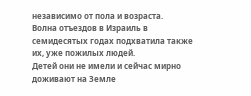независимо от пола и возраста.
Волна отъездов в Израиль в семидесятых годах подхватила также их, уже пожилых людей.
Детей они не имели и сейчас мирно доживают на Земле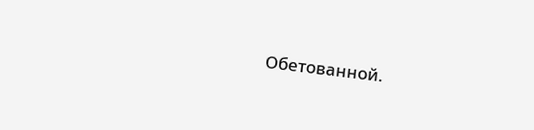Обетованной.